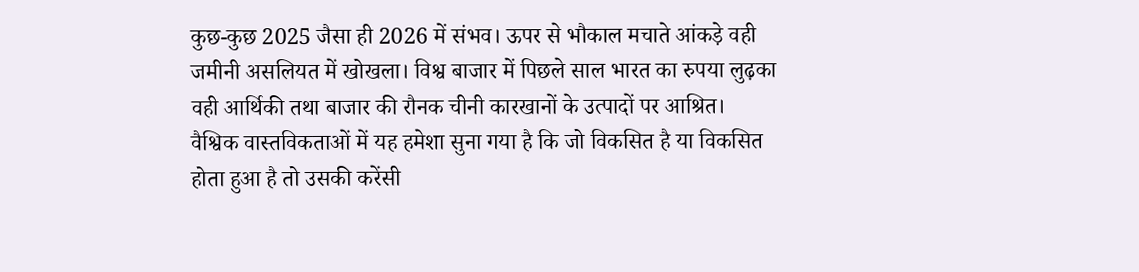कुछ-कुछ 2025 जैसा ही 2026 में संभव। ऊपर से भौकाल मचाते आंकड़े वही जमीनी असलियत में खोखला। विश्व बाजार में पिछले साल भारत का रुपया लुढ़का वही आर्थिकी तथा बाजार की रौनक चीनी कारखानों के उत्पादों पर आश्रित। वैश्विक वास्तविकताओं में यह हमेशा सुना गया है कि जो विकसित है या विकसित होता हुआ है तो उसकी करेंसी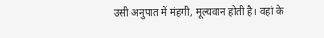उसी अनुपात में मंहगी, मूल्यवान होती है। वहां के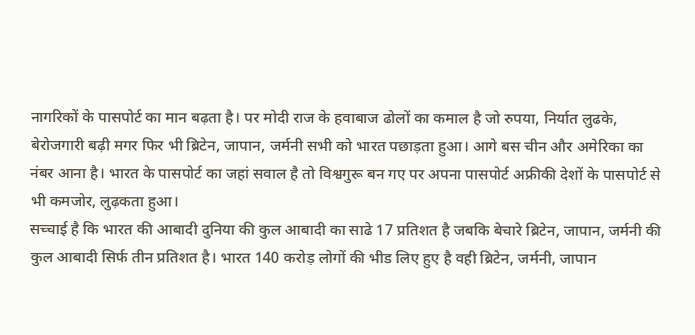नागरिकों के पासपोर्ट का मान बढ़ता है। पर मोदी राज के हवाबाज ढोलों का कमाल है जो रुपया, निर्यात लुढके, बेरोजगारी बढ़ी मगर फिर भी ब्रिटेन, जापान, जर्मनी सभी को भारत पछाड़ता हुआ। आगे बस चीन और अमेरिका का नंबर आना है। भारत के पासपोर्ट का जहां सवाल है तो विश्वगुरू बन गए पर अपना पासपोर्ट अफ्रीकी देशों के पासपोर्ट से भी कमजोर, लुढ़कता हुआ।
सच्चाई है कि भारत की आबादी दुनिया की कुल आबादी का साढे 17 प्रतिशत है जबकि बेचारे ब्रिटेन, जापान, जर्मनी की कुल आबादी सिर्फ तीन प्रतिशत है। भारत 140 करोड़ लोगों की भीड लिए हुए है वही ब्रिटेन, जर्मनी, जापान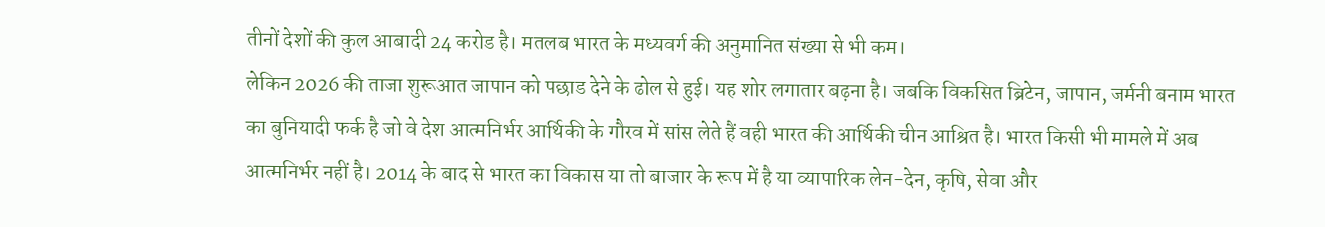तीनों देशों की कुल आबादी 24 करोड है। मतलब भारत के मध्यवर्ग की अनुमानित संख्या से भी कम।
लेकिन 2026 की ताजा शुरूआत जापान को पछाड देने के ढोल से हुई। यह शोर लगातार बढ़ना है। जबकि विकसित ब्रिटेन, जापान, जर्मनी बनाम भारत का बुनियादी फर्क है जो वे देश आत्मनिर्भर आर्थिकी के गौरव में सांस लेते हैं वही भारत की आर्थिकी चीन आश्रित है। भारत किसी भी मामले में अब आत्मनिर्भर नहीं है। 2014 के बाद से भारत का विकास या तो बाजार के रूप में है या व्यापारिक लेन-देन, कृषि, सेवा और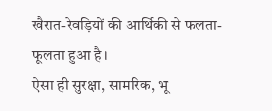खैरात-रेवड़ियों की आर्थिकी से फलता-फूलता हुआ है।
ऐसा ही सुरक्षा, सामरिक, भू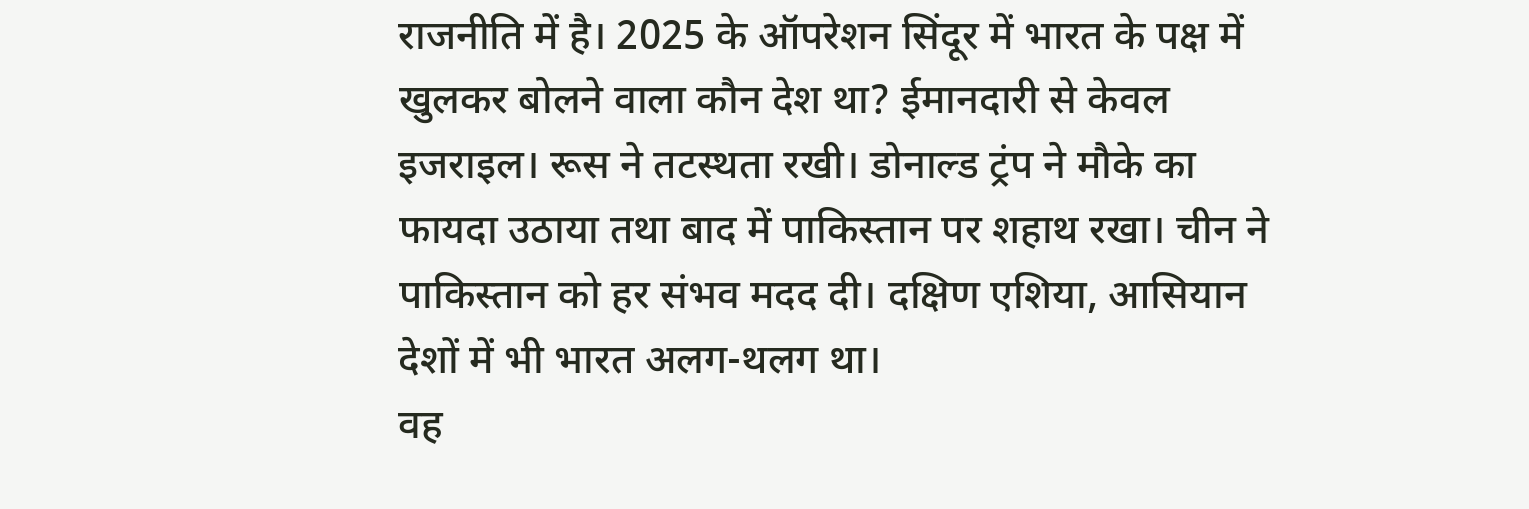राजनीति में है। 2025 के ऑपरेशन सिंदूर में भारत के पक्ष में खुलकर बोलने वाला कौन देश था? ईमानदारी से केवल इजराइल। रूस ने तटस्थता रखी। डोनाल्ड ट्रंप ने मौके का फायदा उठाया तथा बाद में पाकिस्तान पर शहाथ रखा। चीन ने पाकिस्तान को हर संभव मदद दी। दक्षिण एशिया, आसियान देशों में भी भारत अलग-थलग था।
वह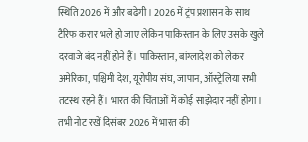स्थिति 2026 में और बढेगी। 2026 में ट्रंप प्रशासन के साथ टैरिफ करार भले हो जाए लेकिन पाकिस्तान के लिए उसके खुले दरवाजे बंद नहीं होने हैं। पाकिस्तान, बांग्लादेश को लेकर अमेरिका, पश्चिमी देश, यूरोपीय संघ, जापान, ऑस्ट्रेलिया सभी तटस्थ रहने हैं। भारत की चिंताओं में कोई साझेदार नहीं होगा। तभी नोट रखें दिसंबर 2026 में भारत की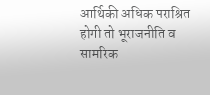आर्थिकी अधिक पराश्रित होगी तो भूराजनीति व सामरिक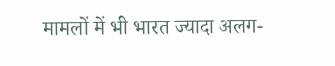मामलों में भी भारत ज्यादा अलग-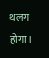थलग होगा।